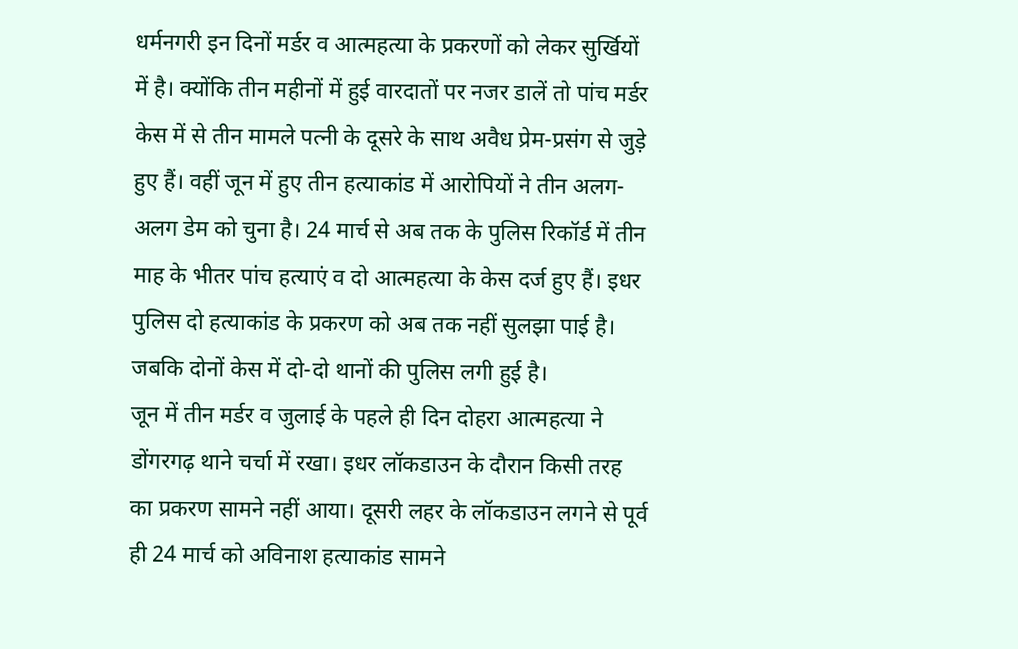धर्मनगरी इन दिनों मर्डर व आत्महत्या के प्रकरणों को लेकर सुर्खियों में है। क्योंकि तीन महीनों में हुई वारदातों पर नजर डालें तो पांच मर्डर केस में से तीन मामले पत्नी के दूसरे के साथ अवैध प्रेम-प्रसंग से जुड़े हुए हैं। वहीं जून में हुए तीन हत्याकांड में आरोपियों ने तीन अलग-अलग डेम को चुना है। 24 मार्च से अब तक के पुलिस रिकॉर्ड में तीन माह के भीतर पांच हत्याएं व दो आत्महत्या के केस दर्ज हुए हैं। इधर पुलिस दो हत्याकांड के प्रकरण को अब तक नहीं सुलझा पाई है। जबकि दोनों केस में दो-दो थानों की पुलिस लगी हुई है।
जून में तीन मर्डर व जुलाई के पहले ही दिन दोहरा आत्महत्या ने डोंगरगढ़ थाने चर्चा में रखा। इधर लॉकडाउन के दौरान किसी तरह का प्रकरण सामने नहीं आया। दूसरी लहर के लॉकडाउन लगने से पूर्व ही 24 मार्च को अविनाश हत्याकांड सामने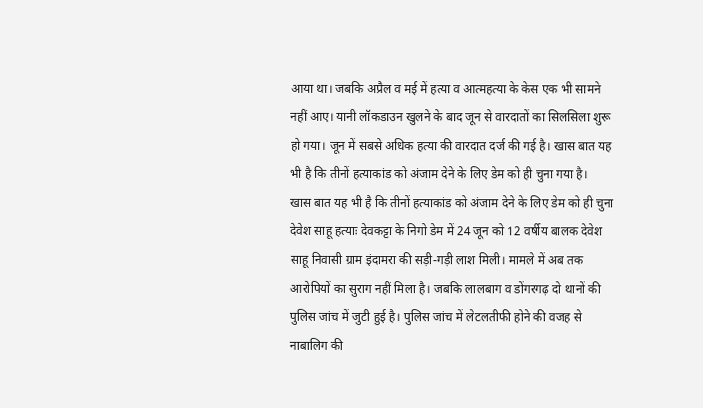आया था। जबकि अप्रैल व मई में हत्या व आत्महत्या के केस एक भी सामने नहीं आए। यानी लॉकडाउन खुलने के बाद जून से वारदातों का सिलसिला शुरू हो गया। जून में सबसे अधिक हत्या की वारदात दर्ज की गई है। खास बात यह भी है कि तीनों हत्याकांड को अंजाम देने के लिए डेम को ही चुना गया है।
खास बात यह भी है कि तीनों हत्याकांड को अंजाम देने के लिए डेम को ही चुना
देवेश साहू हत्याः देवकट्टा के निगो डेम में 24 जून को 12 वर्षीय बालक देवेश साहू निवासी ग्राम इंदामरा की सड़ी-गड़ी लाश मिली। मामले में अब तक आरोपियों का सुराग नहीं मिला है। जबकि लालबाग व डोंगरगढ़ दो थानों की पुलिस जांच में जुटी हुई है। पुलिस जांच में लेटलतीफी होने की वजह से नाबालिग की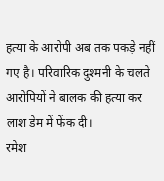हत्या के आरोपी अब तक पकड़े नहीं गए है। परिवारिक दुश्मनी के चलते आरोपियों ने बालक की हत्या कर लाश डेम में फेंक दी।
रमेश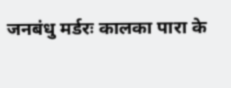जनबंधु मर्डरः कालका पारा के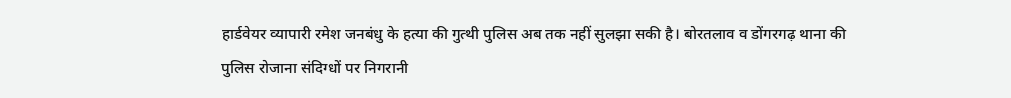हार्डवेयर व्यापारी रमेश जनबंधु के हत्या की गुत्थी पुलिस अब तक नहीं सुलझा सकी है। बोरतलाव व डोंगरगढ़ थाना की पुलिस रोजाना संदिग्धों पर निगरानी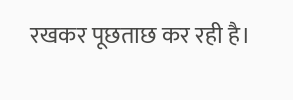रखकर पूछताछ कर रही है।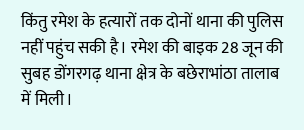किंतु रमेश के हत्यारों तक दोनों थाना की पुलिस नहीं पहुंच सकी है। रमेश की बाइक 28 जून की सुबह डोंगरगढ़ थाना क्षेत्र के बछेराभांठा तालाब में मिली।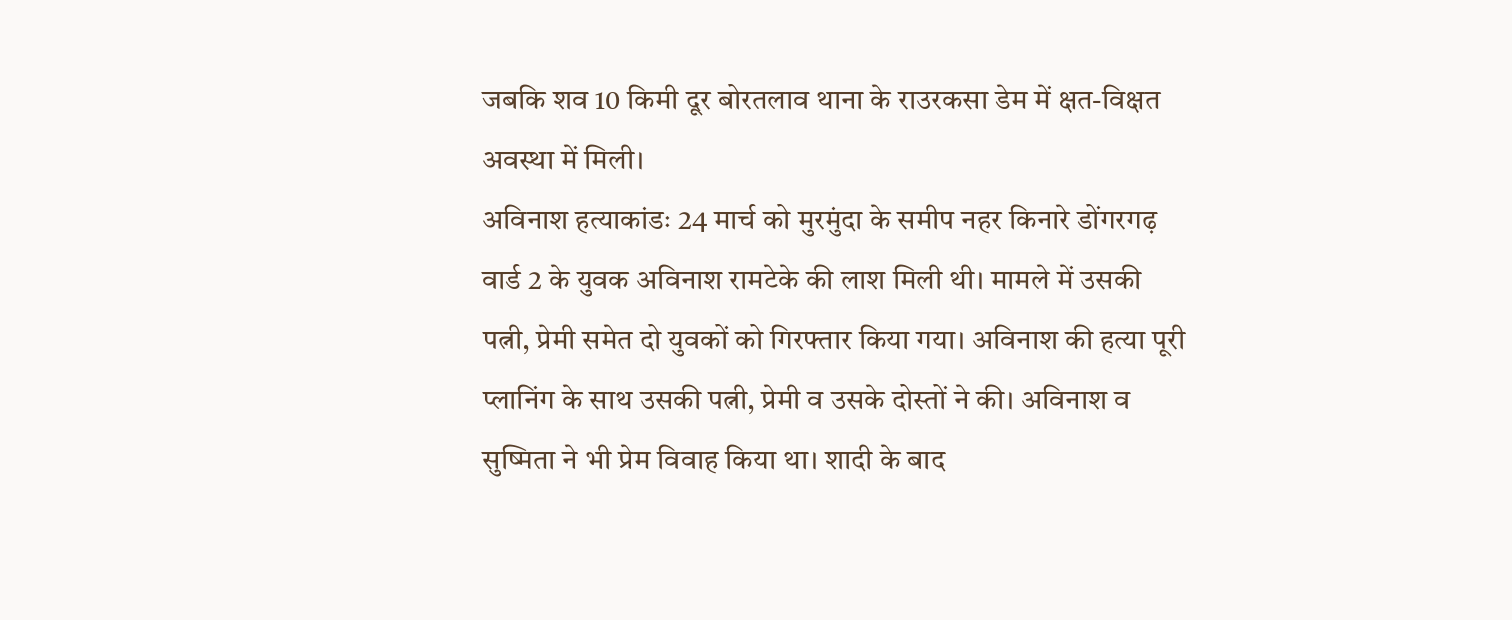जबकि शव 10 किमी दूर बोरतलाव थाना के राउरकसा डेम में क्षत-विक्षत अवस्था में मिली।
अविनाश हत्याकांडः 24 मार्च को मुरमुंदा के समीप नहर किनारे डोंगरगढ़ वार्ड 2 के युवक अविनाश रामटेके की लाश मिली थी। मामले में उसकी पत्नी, प्रेमी समेत दो युवकों को गिरफ्तार किया गया। अविनाश की हत्या पूरी प्लानिंग के साथ उसकी पत्नी, प्रेमी व उसके दोस्तों ने की। अविनाश व सुष्मिता ने भी प्रेम विवाह किया था। शादी के बाद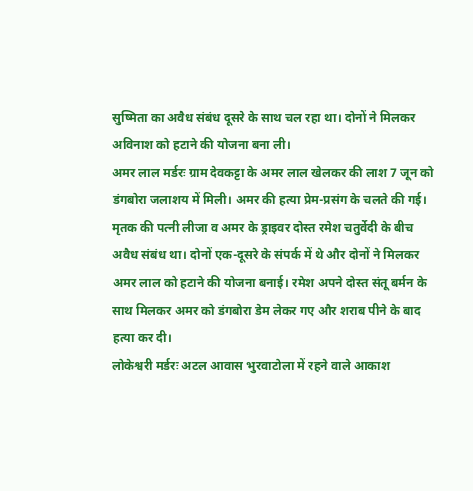सुष्मिता का अवैध संबंध दूसरे के साथ चल रहा था। दोनों ने मिलकर अविनाश को हटाने की योजना बना ली।
अमर लाल मर्डरः ग्राम देवकट्टा के अमर लाल खेलकर की लाश 7 जून को डंगबोरा जलाशय में मिली। अमर की हत्या प्रेम-प्रसंग के चलते की गई। मृतक की पत्नी लीजा व अमर के ड्राइवर दोस्त रमेश चतुर्वेदी के बीच अवैध संबंध था। दोनों एक-दूसरे के संपर्क में थे और दोनों ने मिलकर अमर लाल को हटाने की योजना बनाई। रमेश अपने दोस्त संतू बर्मन के साथ मिलकर अमर को डंगबोरा डेम लेकर गए और शराब पीने के बाद हत्या कर दी।
लोकेश्वरी मर्डरः अटल आवास भुरवाटोला में रहने वाले आकाश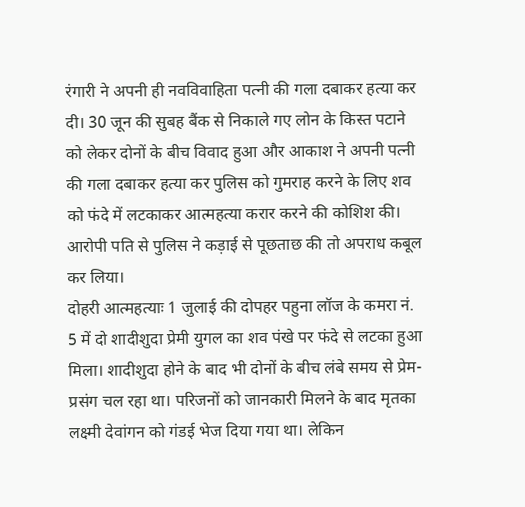रंगारी ने अपनी ही नवविवाहिता पत्नी की गला दबाकर हत्या कर दी। 30 जून की सुबह बैंक से निकाले गए लोन के किस्त पटाने को लेकर दोनों के बीच विवाद हुआ और आकाश ने अपनी पत्नी की गला दबाकर हत्या कर पुलिस को गुमराह करने के लिए शव को फंदे में लटकाकर आत्महत्या करार करने की कोशिश की। आरोपी पति से पुलिस ने कड़ाई से पूछताछ की तो अपराध कबूल कर लिया।
दोहरी आत्महत्याः 1 जुलाई की दोपहर पहुना लॉज के कमरा नं. 5 में दो शादीशुदा प्रेमी युगल का शव पंखे पर फंदे से लटका हुआ मिला। शादीशुदा होने के बाद भी दोनों के बीच लंबे समय से प्रेम-प्रसंग चल रहा था। परिजनों को जानकारी मिलने के बाद मृतका लक्ष्मी देवांगन को गंडई भेज दिया गया था। लेकिन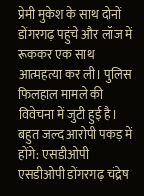प्रेमी मुकेश के साथ दोनों डोंगरगढ़ पहुंचे और लॉज में रूककर एक साथ आत्महत्या कर ली। पुलिस फिलहाल मामले की विवेचना में जुटी हुई है।
बहुत जल्द आरोपी पकड़ में होंगे: एसडीओपी
एसडीओपी डोंगरगढ़ चंद्रेष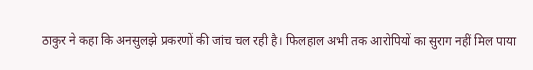ठाकुर ने कहा कि अनसुलझे प्रकरणों की जांच चल रही है। फिलहाल अभी तक आरोपियों का सुराग नहीं मिल पाया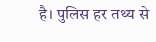है। पुलिस हर तथ्य से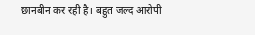छानबीन कर रही है। बहुत जल्द आरोपी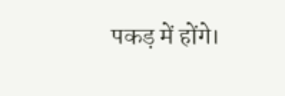पकड़ में होंगे।